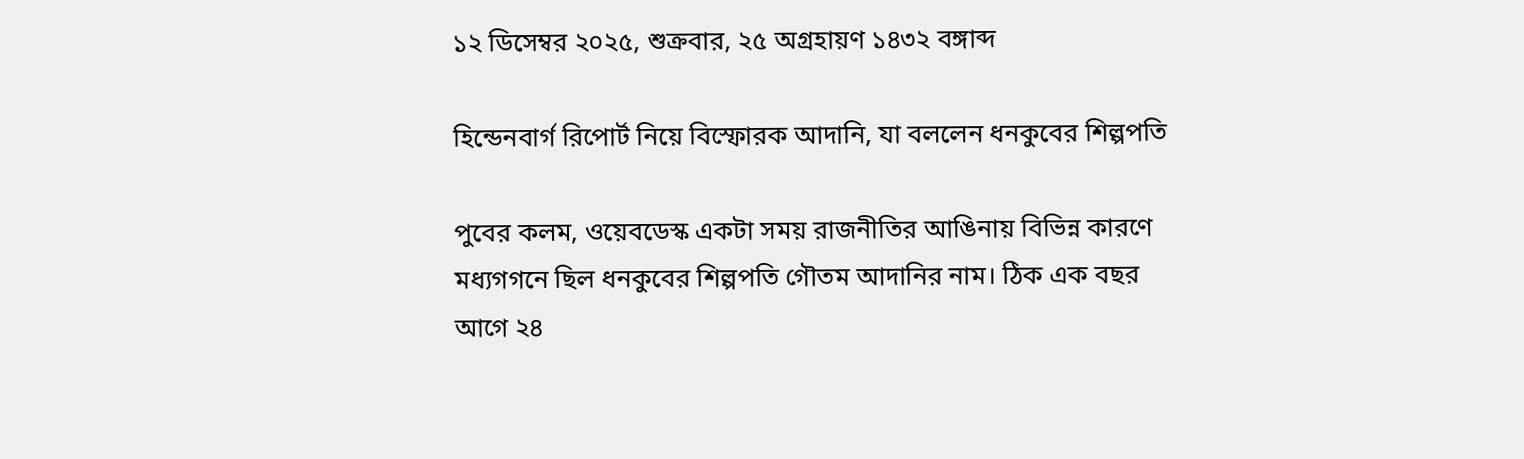১২ ডিসেম্বর ২০২৫, শুক্রবার, ২৫ অগ্রহায়ণ ১৪৩২ বঙ্গাব্দ

হিন্ডেনবার্গ রিপোর্ট নিয়ে বিস্ফোরক আদানি, যা বললেন ধনকুবের শিল্পপতি

পুবের কলম, ওয়েবডেস্ক একটা সময় রাজনীতির আঙিনায় বিভিন্ন কারণে মধ্যগগনে ছিল ধনকুবের শিল্পপতি গৌতম আদানির নাম। ঠিক এক বছর আগে ২৪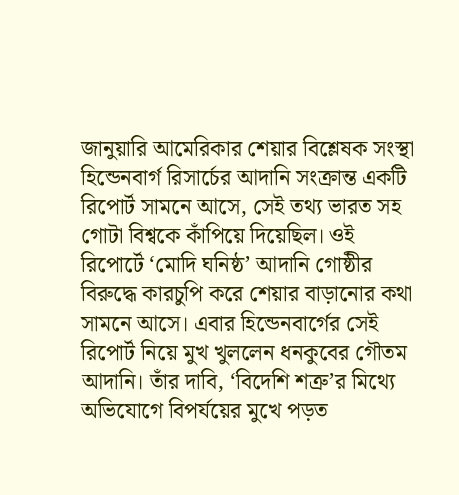জানুয়ারি আমেরিকার শেয়ার বিশ্লেষক সংস্থা হিন্ডেনবার্গ রিসার্চের আদানি সংক্রান্ত একটি রিপোর্ট সামনে আসে, সেই তথ্য ভারত সহ গোটা বিশ্বকে কাঁপিয়ে দিয়েছিল। ওই রিপোর্টে ‘মোদি ঘনিষ্ঠ’ আদানি গোষ্ঠীর বিরুদ্ধে কারচুপি করে শেয়ার বাড়ানোর কথা সামনে আসে। এবার হিন্ডেনবার্গের সেই রিপোর্ট নিয়ে মুখ খুললেন ধনকুবের গৌতম আদানি। তাঁর দাবি, ‘বিদেশি শত্রু’র মিথ্যে অভিযোগে বিপর্যয়ের মুখে পড়ত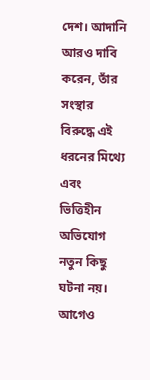দেশ। আদানি আরও দাবি করেন, তাঁর সংস্থার বিরুদ্ধে এই ধরনের মিথ্যে এবং ভিত্তিহীন অভিযোগ নতুন কিছু ঘটনা নয়। আগেও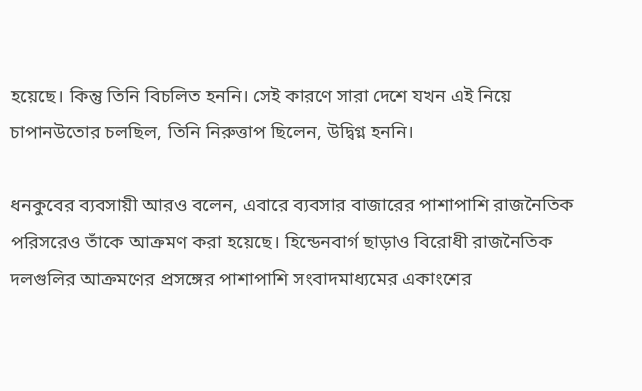হয়েছে। কিন্তু তিনি বিচলিত হননি। সেই কারণে সারা দেশে যখন এই নিয়ে চাপানউতোর চলছিল, তিনি নিরুত্তাপ ছিলেন, উদ্বিগ্ন হননি।

ধনকুবের ব্যবসায়ী আরও বলেন, এবারে ব্যবসার বাজারের পাশাপাশি রাজনৈতিক পরিসরেও তাঁকে আক্রমণ করা হয়েছে। হিন্ডেনবার্গ ছাড়াও বিরোধী রাজনৈতিক দলগুলির আক্রমণের প্রসঙ্গের পাশাপাশি সংবাদমাধ্যমের একাংশের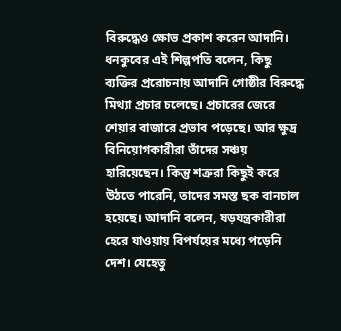বিরুদ্ধেও ক্ষোভ প্রকাশ করেন আদানি। ধনকুবের এই শিল্পপতি বলেন, কিছু ব্যক্তির প্ররোচনায় আদানি গোষ্ঠীর বিরুদ্ধে মিথ্যা প্রচার চলেছে। প্রচারের জেরে শেয়ার বাজারে প্রভাব পড়েছে। আর ক্ষুদ্র বিনিয়োগকারীরা তাঁদের সঞ্চয় হারিয়েছেন। কিন্তু শত্রুরা কিছুই করে উঠতে পারেনি, তাদের সমস্ত ছক বানচাল হয়েছে। আদানি বলেন, ষড়যন্ত্রকারীরা হেরে যাওয়ায় বিপর্যয়ের মধ্যে পড়েনি দেশ। যেহেতু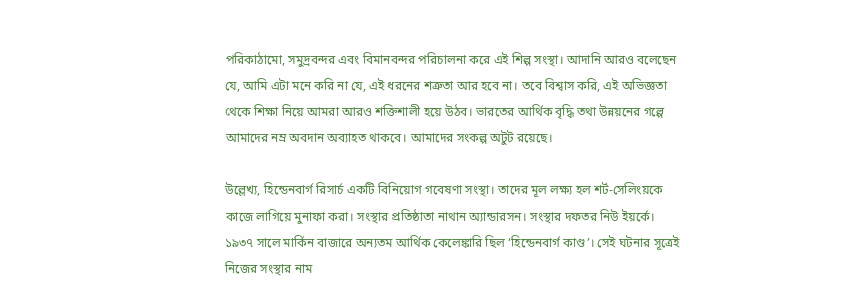পরিকাঠামো, সমুদ্রবন্দর এবং বিমানবন্দর পরিচালনা করে এই শিল্প সংস্থা। আদানি আরও বলেছেন যে, আমি এটা মনে করি না যে, এই ধরনের শত্রুতা আর হবে না। তবে বিশ্বাস করি, এই অভিজ্ঞতা থেকে শিক্ষা নিয়ে আমরা আরও শক্তিশালী হয়ে উঠব। ভারতের আর্থিক বৃদ্ধি তথা উন্নয়নের গল্পে আমাদের নম্র অবদান অব্যাহত থাকবে। আমাদের সংকল্প অটুট রয়েছে।

উল্লেখ্য, হিন্ডেনবার্গ রিসার্চ একটি বিনিয়োগ গবেষণা সংস্থা। তাদের মূল লক্ষ্য হল শর্ট-সেলিংয়কে কাজে লাগিয়ে মুনাফা করা। সংস্থার প্রতিষ্ঠাতা নাথান অ্যান্ডারসন। সংস্থার দফতর নিউ ইয়র্কে। ১৯৩৭ সালে মার্কিন বাজারে অন্যতম আর্থিক কেলেঙ্কারি ছিল ‘হিন্ডেনবার্গ কাণ্ড’। সেই ঘটনার সূত্রেই নিজের সংস্থার নাম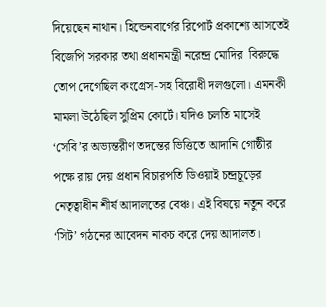দিয়েছেন নাথান। হিন্ডেনবার্গের রিপোর্ট প্রকাশ্যে আসতেই বিজেপি সরকার তথা প্রধানমন্ত্রী নরেন্দ্র মোদির  বিরুদ্ধে তোপ দেগেছিল কংগ্রেস-সহ বিরোধী দলগুলো। এমনকী মামলা উঠেছিল সুপ্রিম কোর্টে। যদিও চলতি মাসেই ‘সেবি’র অভ্যন্তরীণ তদন্তের ভিত্তিতে আদানি গোষ্ঠীর পক্ষে রায় দেয় প্রধান বিচারপতি ডিওয়াই চন্দ্রচূড়ের নেতৃত্বাধীন শীর্ষ আদালতের বেঞ্চ। এই বিষয়ে নতুন করে ‘সিট’ গঠনের আবেদন নাকচ করে দেয় আদালত।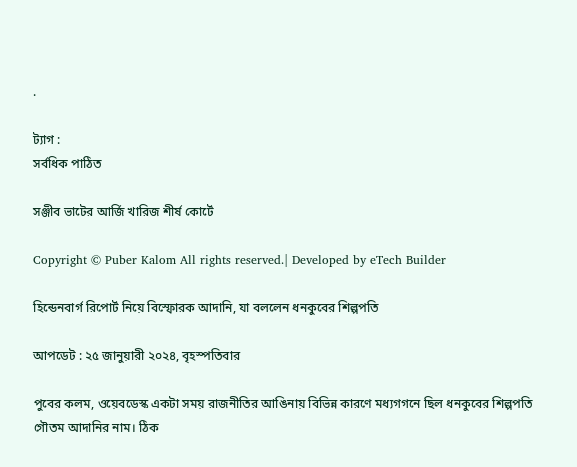.

ট্যাগ :
সর্বধিক পাঠিত

সঞ্জীব ভাটের আর্জি খারিজ শীর্ষ কোর্টে

Copyright © Puber Kalom All rights reserved.| Developed by eTech Builder

হিন্ডেনবার্গ রিপোর্ট নিয়ে বিস্ফোরক আদানি, যা বললেন ধনকুবের শিল্পপতি

আপডেট : ২৫ জানুয়ারী ২০২৪, বৃহস্পতিবার

পুবের কলম, ওয়েবডেস্ক একটা সময় রাজনীতির আঙিনায় বিভিন্ন কারণে মধ্যগগনে ছিল ধনকুবের শিল্পপতি গৌতম আদানির নাম। ঠিক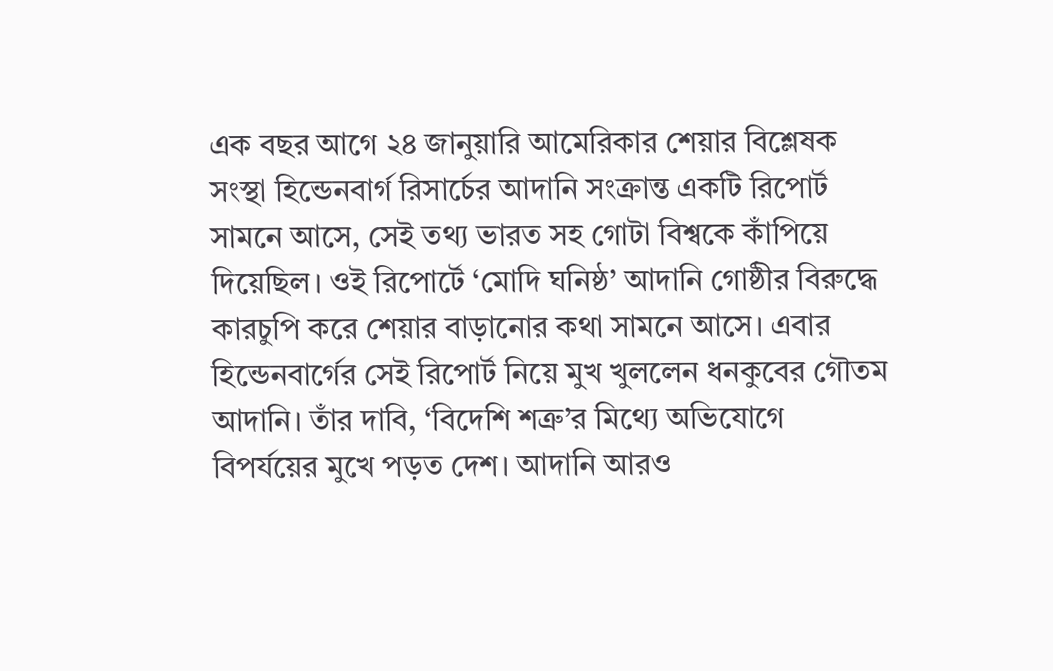এক বছর আগে ২৪ জানুয়ারি আমেরিকার শেয়ার বিশ্লেষক সংস্থা হিন্ডেনবার্গ রিসার্চের আদানি সংক্রান্ত একটি রিপোর্ট সামনে আসে, সেই তথ্য ভারত সহ গোটা বিশ্বকে কাঁপিয়ে দিয়েছিল। ওই রিপোর্টে ‘মোদি ঘনিষ্ঠ’ আদানি গোষ্ঠীর বিরুদ্ধে কারচুপি করে শেয়ার বাড়ানোর কথা সামনে আসে। এবার হিন্ডেনবার্গের সেই রিপোর্ট নিয়ে মুখ খুললেন ধনকুবের গৌতম আদানি। তাঁর দাবি, ‘বিদেশি শত্রু’র মিথ্যে অভিযোগে বিপর্যয়ের মুখে পড়ত দেশ। আদানি আরও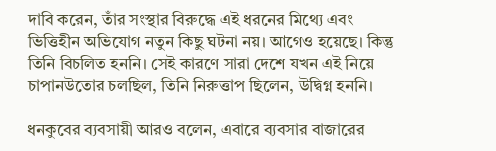দাবি করেন, তাঁর সংস্থার বিরুদ্ধে এই ধরনের মিথ্যে এবং ভিত্তিহীন অভিযোগ নতুন কিছু ঘটনা নয়। আগেও হয়েছে। কিন্তু তিনি বিচলিত হননি। সেই কারণে সারা দেশে যখন এই নিয়ে চাপানউতোর চলছিল, তিনি নিরুত্তাপ ছিলেন, উদ্বিগ্ন হননি।

ধনকুবের ব্যবসায়ী আরও বলেন, এবারে ব্যবসার বাজারের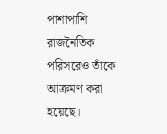পাশাপাশি রাজনৈতিক পরিসরেও তাঁকে আক্রমণ করা হয়েছে।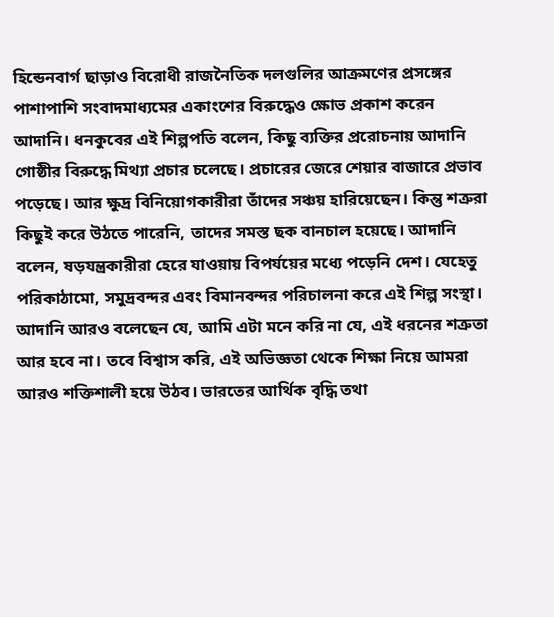হিন্ডেনবার্গ ছাড়াও বিরোধী রাজনৈতিক দলগুলির আক্রমণের প্রসঙ্গের পাশাপাশি সংবাদমাধ্যমের একাংশের বিরুদ্ধেও ক্ষোভ প্রকাশ করেন আদানি। ধনকুবের এই শিল্পপতি বলেন, কিছু ব্যক্তির প্ররোচনায় আদানি গোষ্ঠীর বিরুদ্ধে মিথ্যা প্রচার চলেছে। প্রচারের জেরে শেয়ার বাজারে প্রভাব পড়েছে। আর ক্ষুদ্র বিনিয়োগকারীরা তাঁদের সঞ্চয় হারিয়েছেন। কিন্তু শত্রুরা কিছুই করে উঠতে পারেনি, তাদের সমস্ত ছক বানচাল হয়েছে। আদানি বলেন, ষড়যন্ত্রকারীরা হেরে যাওয়ায় বিপর্যয়ের মধ্যে পড়েনি দেশ। যেহেতু পরিকাঠামো, সমুদ্রবন্দর এবং বিমানবন্দর পরিচালনা করে এই শিল্প সংস্থা। আদানি আরও বলেছেন যে, আমি এটা মনে করি না যে, এই ধরনের শত্রুতা আর হবে না। তবে বিশ্বাস করি, এই অভিজ্ঞতা থেকে শিক্ষা নিয়ে আমরা আরও শক্তিশালী হয়ে উঠব। ভারতের আর্থিক বৃদ্ধি তথা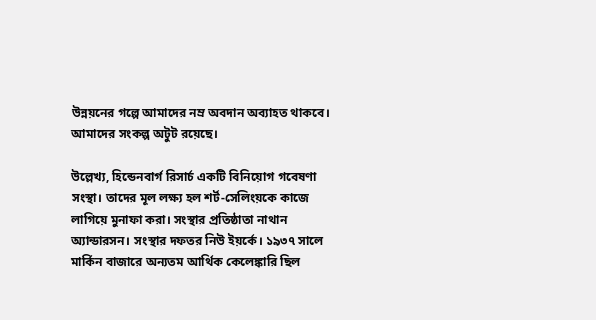উন্নয়নের গল্পে আমাদের নম্র অবদান অব্যাহত থাকবে। আমাদের সংকল্প অটুট রয়েছে।

উল্লেখ্য, হিন্ডেনবার্গ রিসার্চ একটি বিনিয়োগ গবেষণা সংস্থা। তাদের মূল লক্ষ্য হল শর্ট-সেলিংয়কে কাজে লাগিয়ে মুনাফা করা। সংস্থার প্রতিষ্ঠাতা নাথান অ্যান্ডারসন। সংস্থার দফতর নিউ ইয়র্কে। ১৯৩৭ সালে মার্কিন বাজারে অন্যতম আর্থিক কেলেঙ্কারি ছিল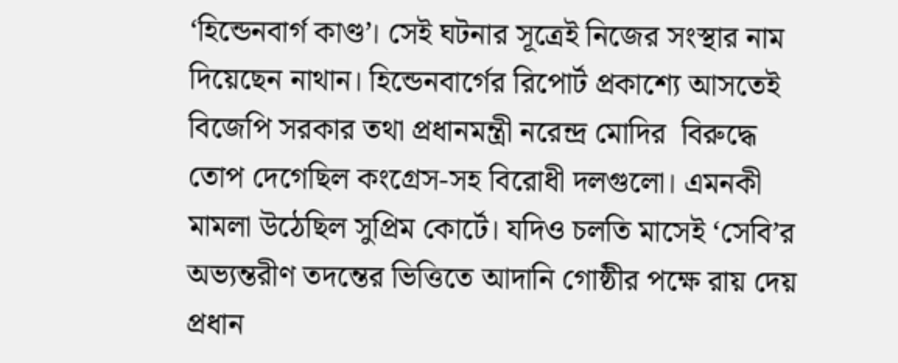‘হিন্ডেনবার্গ কাণ্ড’। সেই ঘটনার সূত্রেই নিজের সংস্থার নাম দিয়েছেন নাথান। হিন্ডেনবার্গের রিপোর্ট প্রকাশ্যে আসতেই বিজেপি সরকার তথা প্রধানমন্ত্রী নরেন্দ্র মোদির  বিরুদ্ধে তোপ দেগেছিল কংগ্রেস-সহ বিরোধী দলগুলো। এমনকী মামলা উঠেছিল সুপ্রিম কোর্টে। যদিও চলতি মাসেই ‘সেবি’র অভ্যন্তরীণ তদন্তের ভিত্তিতে আদানি গোষ্ঠীর পক্ষে রায় দেয় প্রধান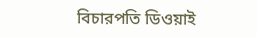বিচারপতি ডিওয়াই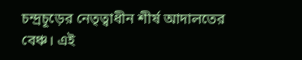চন্দ্রচূড়ের নেতৃত্বাধীন শীর্ষ আদালতের বেঞ্চ। এই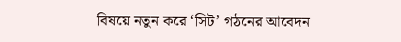বিষয়ে নতুন করে ‘সিট’ গঠনের আবেদন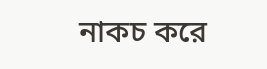নাকচ করে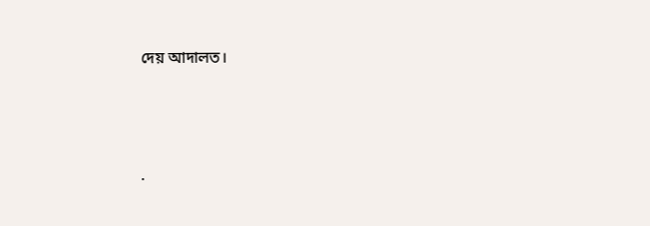দেয় আদালত।





.